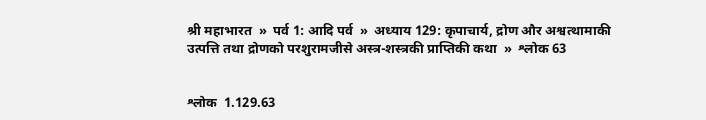श्री महाभारत  »  पर्व 1: आदि पर्व  »  अध्याय 129: कृपाचार्य, द्रोण और अश्वत्थामाकी उत्पत्ति तथा द्रोणको परशुरामजीसे अस्त्र-शस्त्रकी प्राप्तिकी कथा  »  श्लोक 63


श्लोक  1.129.63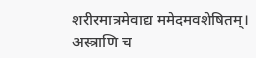शरीरमात्रमेवाद्य ममेदमवशेषितम्।
अस्त्राणि च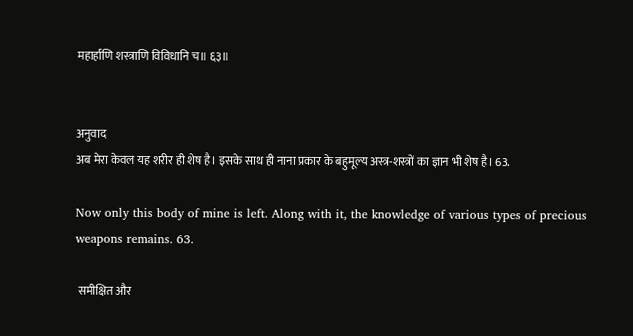महार्हाणि शस्त्राणि विविधानि च॥ ६३॥


अनुवाद
अब मेरा केवल यह शरीर ही शेष है। इसके साथ ही नाना प्रकार के बहुमूल्य अस्त्र-शस्त्रों का ज्ञान भी शेष है। 63.

Now only this body of mine is left. Along with it, the knowledge of various types of precious weapons remains. 63.

 समीक्षित और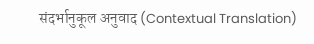संदर्भानुकूल अनुवाद (Contextual Translation)